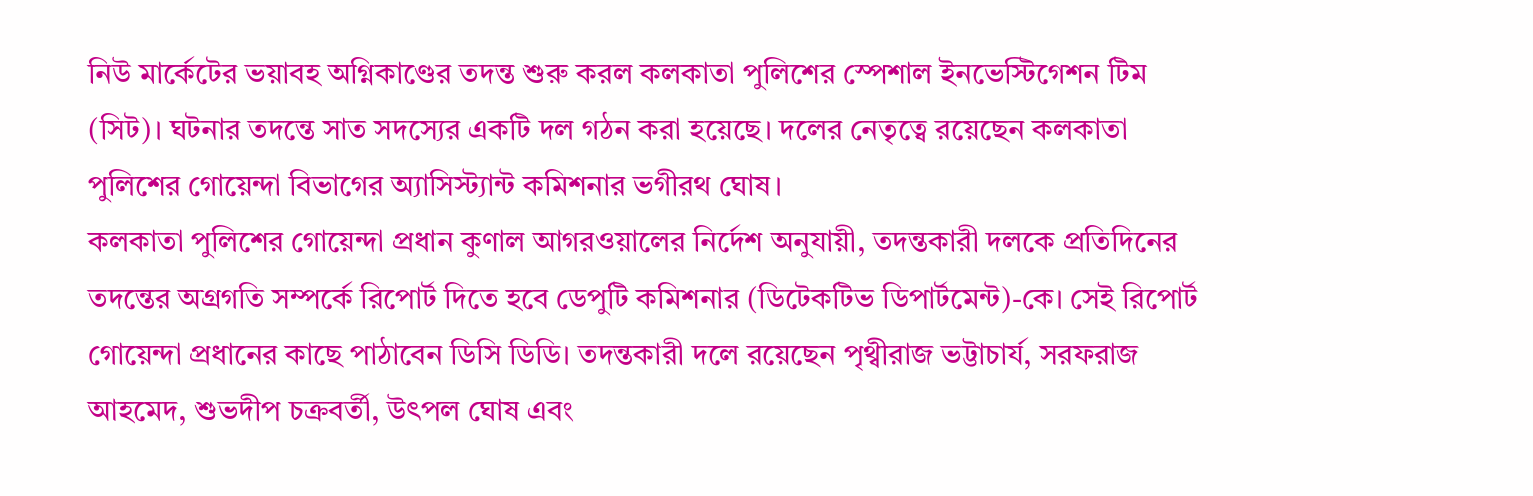নিউ মার্কেটের ভয়াবহ অগ্নিকাণ্ডের তদন্ত শুরু করল কলকাতা পুলিশের স্পেশাল ইনভেস্টিগেশন টিম (সিট)। ঘটনার তদন্তে সাত সদস্যের একটি দল গঠন করা হয়েছে। দলের নেতৃত্বে রয়েছেন কলকাতা পুলিশের গোয়েন্দা বিভাগের অ্যাসিস্ট্যান্ট কমিশনার ভগীরথ ঘোষ।
কলকাতা পুলিশের গোয়েন্দা প্রধান কুণাল আগরওয়ালের নির্দেশ অনুযায়ী, তদন্তকারী দলকে প্রতিদিনের তদন্তের অগ্রগতি সম্পর্কে রিপোর্ট দিতে হবে ডেপুটি কমিশনার (ডিটেকটিভ ডিপার্টমেন্ট)-কে। সেই রিপোর্ট গোয়েন্দা প্রধানের কাছে পাঠাবেন ডিসি ডিডি। তদন্তকারী দলে রয়েছেন পৃথ্বীরাজ ভট্টাচার্য, সরফরাজ আহমেদ, শুভদীপ চক্রবর্তী, উৎপল ঘোষ এবং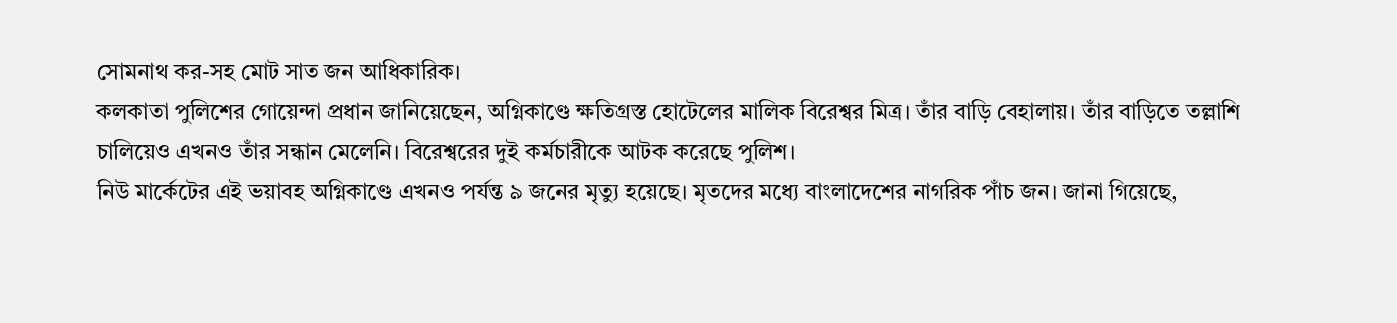সোমনাথ কর-সহ মোট সাত জন আধিকারিক।
কলকাতা পুলিশের গোয়েন্দা প্রধান জানিয়েছেন, অগ্নিকাণ্ডে ক্ষতিগ্রস্ত হোটেলের মালিক বিরেশ্বর মিত্র। তাঁর বাড়ি বেহালায়। তাঁর বাড়িতে তল্লাশি চালিয়েও এখনও তাঁর সন্ধান মেলেনি। বিরেশ্বরের দুই কর্মচারীকে আটক করেছে পুলিশ।
নিউ মার্কেটের এই ভয়াবহ অগ্নিকাণ্ডে এখনও পর্যন্ত ৯ জনের মৃত্যু হয়েছে। মৃতদের মধ্যে বাংলাদেশের নাগরিক পাঁচ জন। জানা গিয়েছে,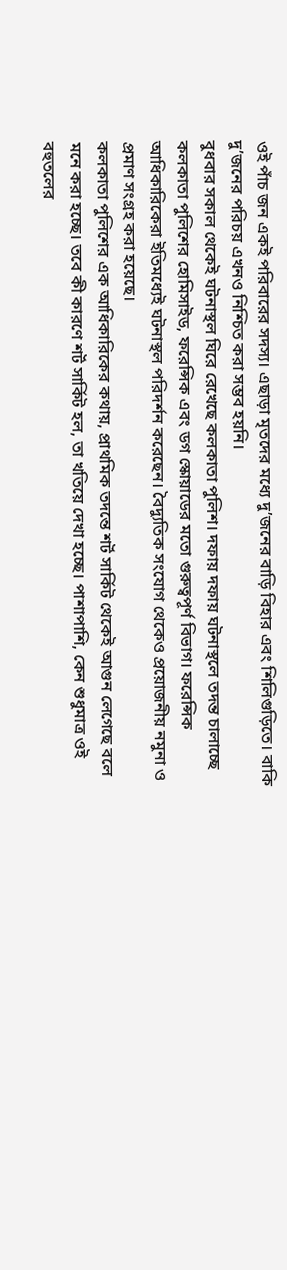ওই পাঁচ জন একই পরিবারের সদস্য। এছাড়া মৃতদের মধ্যে দু’জনের বাড়ি বিহার এবং শিলিগুড়িতে। বাকি দু’জনের পরিচয় এখনও নিশ্চিত করা সম্ভব হয়নি।
বুধবার সকাল থেকেই ঘটনাস্থল ঘিরে রেখেছে কলকাতা পুলিশ। দফায় দফায় ঘটনাস্থলে তদন্ত চালাচ্ছে কলকাতা পুলিশের হোমিসাইড, ফরেন্সিক এবং ডগ স্কোয়াডের মতো গুরুত্বপূর্ণ বিভাগ। ফরেন্সিক আধিকারিকেরা ইতিমধ্যেই ঘটনাস্থল পরিদর্শন করেছেন। বৈদ্যুতিক সংযোগ থেকেও প্রয়োজনীয় নমুনা ও প্রমাণ সংগ্রহ করা হয়েছে।
কলকাতা পুলিশের এক আধিকারিকের কথায়, প্রাথমিক তদন্তে শর্ট সার্কিট থেকেই আগুন লেগেছে বলে মনে করা হচ্ছে। তবে কী কারণে শর্ট সার্কিট হল, তা খতিয়ে দেখা হচ্ছে। পাশাপাশি, কেন শুধুমাত্র ওই বহুতলের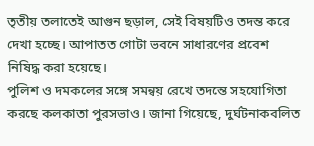তৃতীয় তলাতেই আগুন ছড়াল, সেই বিষয়টিও তদন্ত করে দেখা হচ্ছে। আপাতত গোটা ভবনে সাধারণের প্রবেশ নিষিদ্ধ করা হয়েছে।
পুলিশ ও দমকলের সঙ্গে সমন্বয় রেখে তদন্তে সহযোগিতা করছে কলকাতা পুরসভাও। জানা গিয়েছে, দুর্ঘটনাকবলিত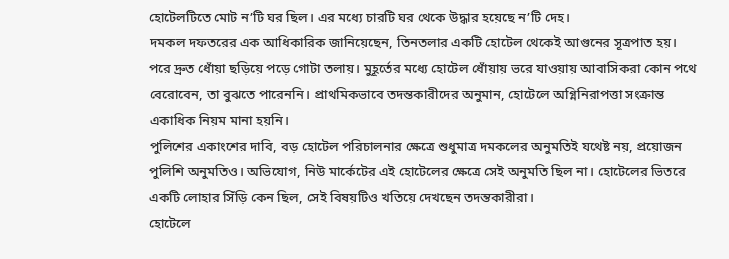হোটেলটিতে মোট ন’টি ঘর ছিল। এর মধ্যে চারটি ঘর থেকে উদ্ধার হয়েছে ন’টি দেহ।
দমকল দফতরের এক আধিকারিক জানিয়েছেন, তিনতলার একটি হোটেল থেকেই আগুনের সূত্রপাত হয়। পরে দ্রুত ধোঁয়া ছড়িয়ে পড়ে গোটা তলায়। মুহূর্তের মধ্যে হোটেল ধোঁয়ায় ভরে যাওয়ায় আবাসিকরা কোন পথে বেরোবেন, তা বুঝতে পারেননি। প্রাথমিকভাবে তদন্তকারীদের অনুমান, হোটেলে অগ্নিনিরাপত্তা সংক্রান্ত একাধিক নিয়ম মানা হয়নি।
পুলিশের একাংশের দাবি, বড় হোটেল পরিচালনার ক্ষেত্রে শুধুমাত্র দমকলের অনুমতিই যথেষ্ট নয়, প্রয়োজন পুলিশি অনুমতিও। অভিযোগ, নিউ মার্কেটের এই হোটেলের ক্ষেত্রে সেই অনুমতি ছিল না। হোটেলের ভিতরে একটি লোহার সিঁড়ি কেন ছিল, সেই বিষয়টিও খতিয়ে দেখছেন তদন্তকারীরা।
হোটেলে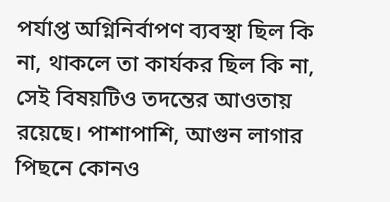পর্যাপ্ত অগ্নিনির্বাপণ ব্যবস্থা ছিল কি না, থাকলে তা কার্যকর ছিল কি না, সেই বিষয়টিও তদন্তের আওতায় রয়েছে। পাশাপাশি, আগুন লাগার পিছনে কোনও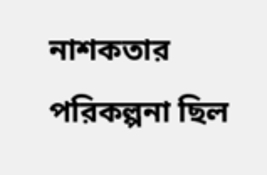নাশকতার পরিকল্পনা ছিল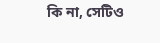কি না, সেটিও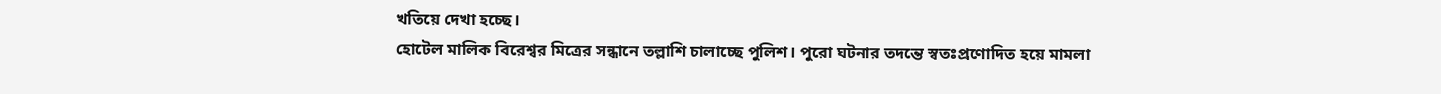খতিয়ে দেখা হচ্ছে।
হোটেল মালিক বিরেশ্বর মিত্রের সন্ধানে তল্লাশি চালাচ্ছে পুলিশ। পুরো ঘটনার তদন্তে স্বতঃপ্রণোদিত হয়ে মামলা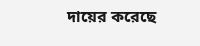দায়ের করেছে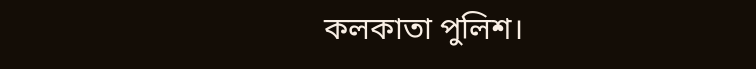কলকাতা পুলিশ।